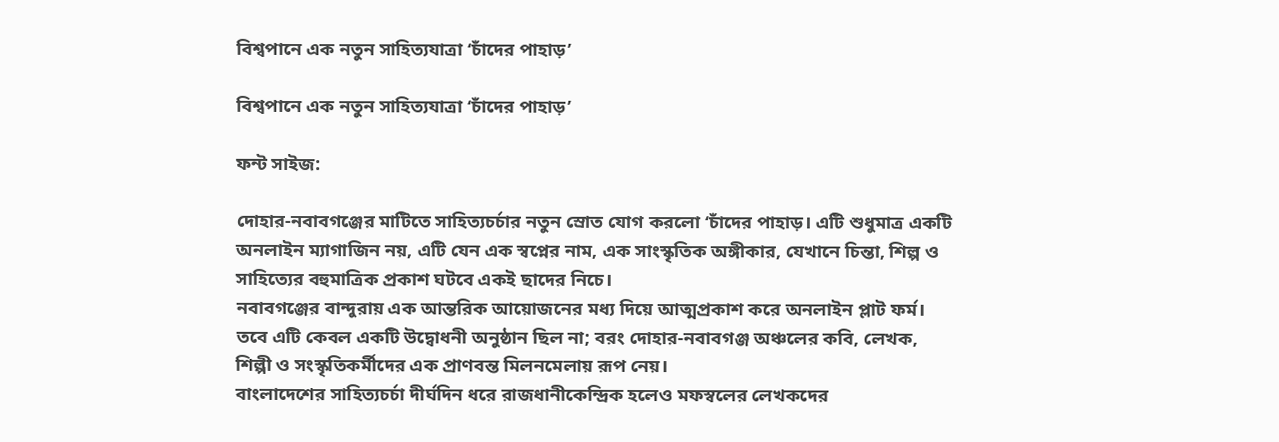বিশ্বপানে এক নতুন সাহিত্যযাত্রা ‘চাঁদের পাহাড়’

বিশ্বপানে এক নতুন সাহিত্যযাত্রা ‘চাঁদের পাহাড়’

ফন্ট সাইজ:

দোহার-নবাবগঞ্জের মাটিতে সাহিত্যচর্চার নতুন স্রোত যোগ করলো ‘চাঁদের পাহাড়। এটি শুধুমাত্র একটি অনলাইন ম্যাগাজিন নয়, এটি যেন এক স্বপ্নের নাম, এক সাংস্কৃতিক অঙ্গীকার, যেখানে চিন্তা, শিল্প ও সাহিত্যের বহুমাত্রিক প্রকাশ ঘটবে একই ছাদের নিচে।
নবাবগঞ্জের বান্দুরায় এক আন্তরিক আয়োজনের মধ্য দিয়ে আত্মপ্রকাশ করে অনলাইন প্লাট ফর্ম। তবে এটি কেবল একটি উদ্বোধনী অনুষ্ঠান ছিল না; বরং দোহার-নবাবগঞ্জ অঞ্চলের কবি, লেখক, শিল্পী ও সংস্কৃতিকর্মীদের এক প্রাণবন্ত মিলনমেলায় রূপ নেয়।
বাংলাদেশের সাহিত্যচর্চা দীর্ঘদিন ধরে রাজধানীকেন্দ্রিক হলেও মফস্বলের লেখকদের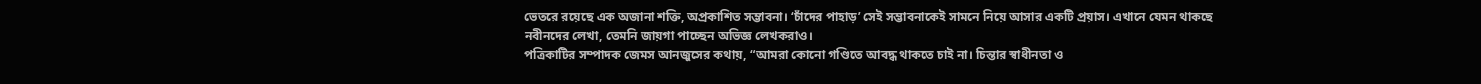ভেতরে রয়েছে এক অজানা শক্তি, অপ্রকাশিত সম্ভাবনা। ‘চাঁদের পাহাড়’ সেই সম্ভাবনাকেই সামনে নিয়ে আসার একটি প্রয়াস। এখানে যেমন থাকছে নবীনদের লেখা, তেমনি জায়গা পাচ্ছেন অভিজ্ঞ লেখকরাও।
পত্রিকাটির সম্পাদক জেমস আনজুসের কথায়, “আমরা কোনো গণ্ডিতে আবদ্ধ থাকতে চাই না। চিন্তার স্বাধীনতা ও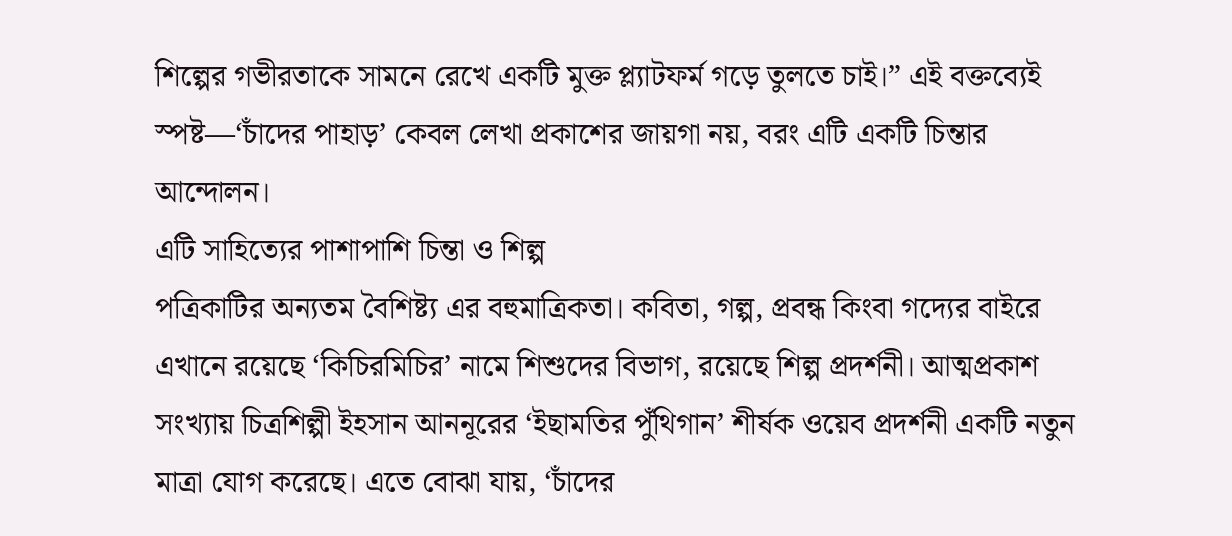শিল্পের গভীরতাকে সামনে রেখে একটি মুক্ত প্ল্যাটফর্ম গড়ে তুলতে চাই।” এই বক্তব্যেই স্পষ্ট—‘চাঁদের পাহাড়’ কেবল লেখা প্রকাশের জায়গা নয়, বরং এটি একটি চিন্তার আন্দোলন।
এটি সাহিত্যের পাশাপাশি চিন্তা ও শিল্প
পত্রিকাটির অন্যতম বৈশিষ্ট্য এর বহুমাত্রিকতা। কবিতা, গল্প, প্রবন্ধ কিংবা গদ্যের বাইরে এখানে রয়েছে ‘কিচিরমিচির’ নামে শিশুদের বিভাগ, রয়েছে শিল্প প্রদর্শনী। আত্মপ্রকাশ সংখ্যায় চিত্রশিল্পী ইহসান আননূরের ‘ইছামতির পুঁথিগান’ শীর্ষক ওয়েব প্রদর্শনী একটি নতুন মাত্রা যোগ করেছে। এতে বোঝা যায়, ‘চাঁদের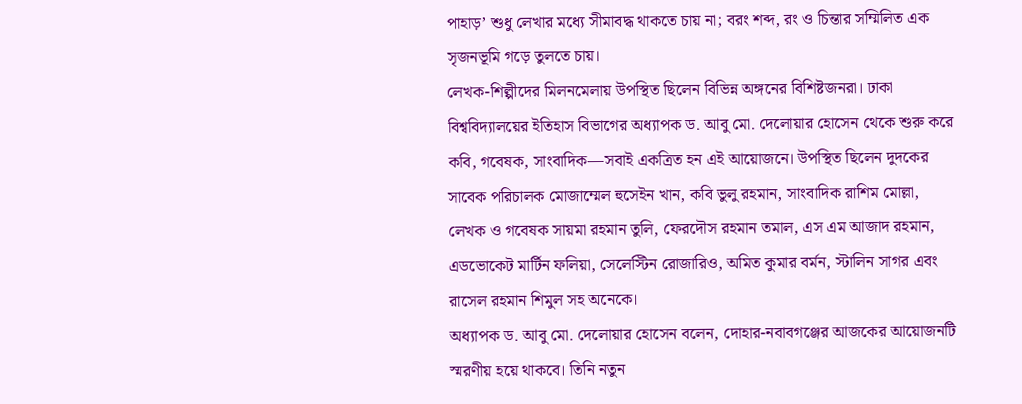পাহাড়’ শুধু লেখার মধ্যে সীমাবদ্ধ থাকতে চায় না; বরং শব্দ, রং ও চিন্তার সম্মিলিত এক সৃজনভূমি গড়ে তুলতে চায়।
লেখক-শিল্পীদের মিলনমেলায় উপস্থিত ছিলেন বিভিন্ন অঙ্গনের বিশিষ্টজনরা। ঢাকা বিশ্ববিদ্যালয়ের ইতিহাস বিভাগের অধ্যাপক ড. আবু মো. দেলোয়ার হোসেন থেকে শুরু করে কবি, গবেষক, সাংবাদিক—সবাই একত্রিত হন এই আয়োজনে। উপস্থিত ছিলেন দুদকের সাবেক পরিচালক মোজাম্মেল হুসেইন খান, কবি ভুলু রহমান, সাংবাদিক রাশিম মোল্লা, লেখক ও গবেষক সায়মা রহমান তুলি, ফেরদৌস রহমান তমাল, এস এম আজাদ রহমান, এডভোকেট মার্টিন ফলিয়া, সেলেস্টিন রোজারিও, অমিত কুমার বর্মন, স্টালিন সাগর এবং রাসেল রহমান শিমুল সহ অনেকে।
অধ্যাপক ড. আবু মো. দেলোয়ার হোসেন বলেন, দোহার-নবাবগঞ্জের আজকের আয়োজনটি স্মরণীয় হয়ে থাকবে। তিনি নতুন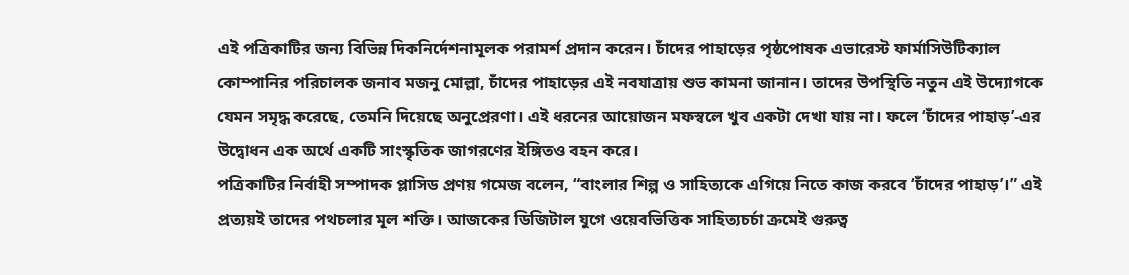এই পত্রিকাটির জন্য বিভিন্ন দিকনির্দেশনামূলক পরামর্শ প্রদান করেন। চাঁদের পাহাড়ের পৃষ্ঠপোষক এভারেস্ট ফার্মাসিউটিক্যাল কোম্পানির পরিচালক জনাব মজনু মোল্লা, চাঁদের পাহাড়ের এই নবযাত্রায় শুভ কামনা জানান। তাদের উপস্থিতি নতুন এই উদ্যোগকে যেমন সমৃদ্ধ করেছে, তেমনি দিয়েছে অনুপ্রেরণা। এই ধরনের আয়োজন মফস্বলে খুব একটা দেখা যায় না। ফলে ‘চাঁদের পাহাড়’-এর উদ্বোধন এক অর্থে একটি সাংস্কৃতিক জাগরণের ইঙ্গিতও বহন করে।
পত্রিকাটির নির্বাহী সম্পাদক প্লাসিড প্রণয় গমেজ বলেন, “বাংলার শিল্প ও সাহিত্যকে এগিয়ে নিতে কাজ করবে ‘চাঁদের পাহাড়’।” এই প্রত্যয়ই তাদের পথচলার মূল শক্তি। আজকের ডিজিটাল যুগে ওয়েবভিত্তিক সাহিত্যচর্চা ক্রমেই গুরুত্ব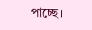পাচ্ছে।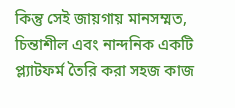কিন্তু সেই জায়গায় মানসম্মত, চিন্তাশীল এবং নান্দনিক একটি প্ল্যাটফর্ম তৈরি করা সহজ কাজ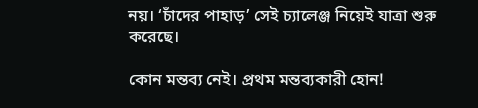নয়। ‘চাঁদের পাহাড়’ সেই চ্যালেঞ্জ নিয়েই যাত্রা শুরু করেছে।

কোন মন্তব্য নেই। প্রথম মন্তব্যকারী হোন!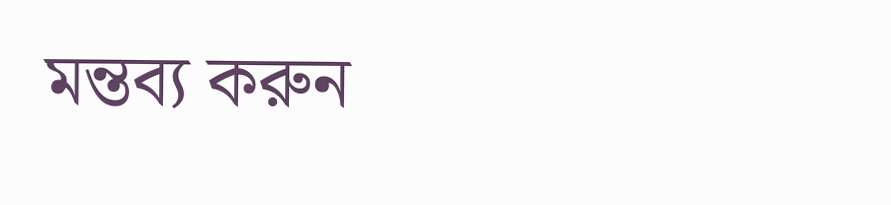মন্তব্য করুন